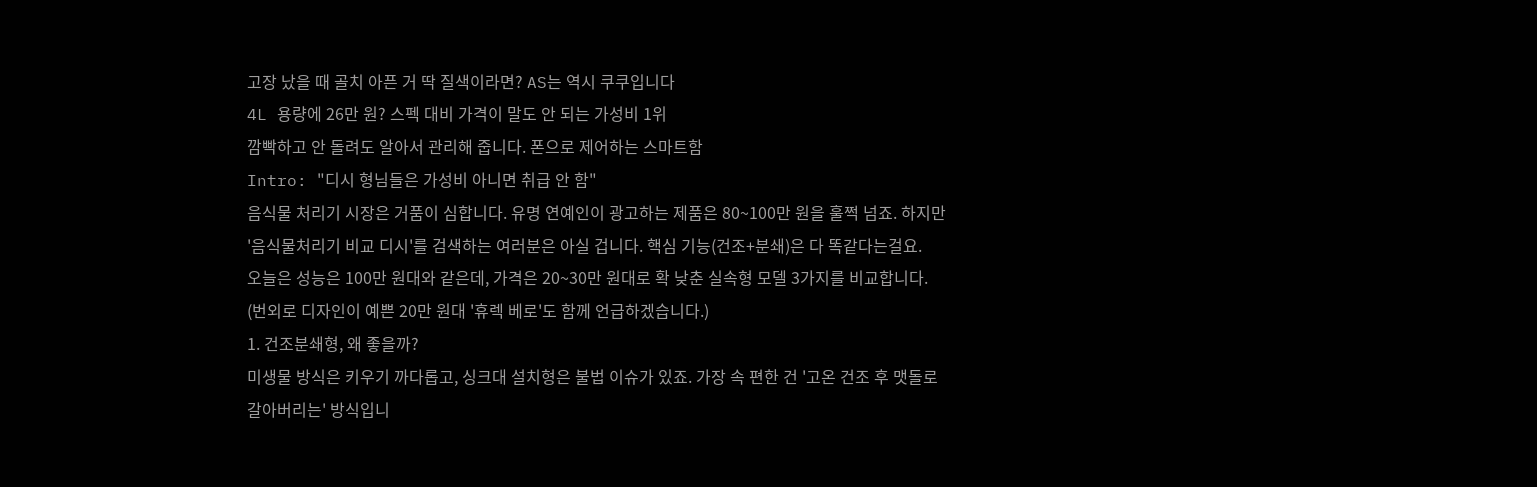고장 났을 때 골치 아픈 거 딱 질색이라면? AS는 역시 쿠쿠입니다
4L 용량에 26만 원? 스펙 대비 가격이 말도 안 되는 가성비 1위
깜빡하고 안 돌려도 알아서 관리해 줍니다. 폰으로 제어하는 스마트함
Intro: "디시 형님들은 가성비 아니면 취급 안 함"
음식물 처리기 시장은 거품이 심합니다. 유명 연예인이 광고하는 제품은 80~100만 원을 훌쩍 넘죠. 하지만 '음식물처리기 비교 디시'를 검색하는 여러분은 아실 겁니다. 핵심 기능(건조+분쇄)은 다 똑같다는걸요.
오늘은 성능은 100만 원대와 같은데, 가격은 20~30만 원대로 확 낮춘 실속형 모델 3가지를 비교합니다. (번외로 디자인이 예쁜 20만 원대 '휴렉 베로'도 함께 언급하겠습니다.)
1. 건조분쇄형, 왜 좋을까?
미생물 방식은 키우기 까다롭고, 싱크대 설치형은 불법 이슈가 있죠. 가장 속 편한 건 '고온 건조 후 맷돌로 갈아버리는' 방식입니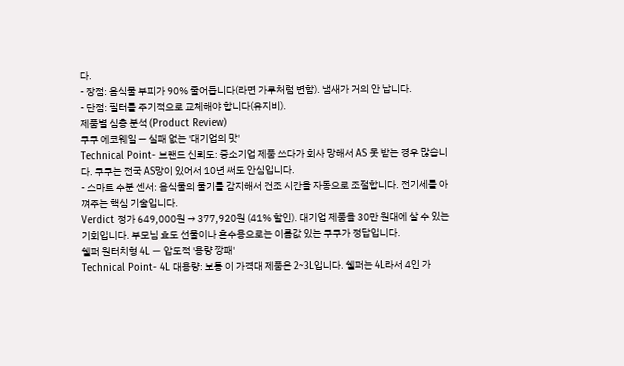다.
- 장점: 음식물 부피가 90% 줄어듭니다(라면 가루처럼 변함). 냄새가 거의 안 납니다.
- 단점: 필터를 주기적으로 교체해야 합니다(유지비).
제품별 심층 분석 (Product Review)
쿠쿠 에코웨일 — 실패 없는 '대기업의 맛'
Technical Point- 브랜드 신뢰도: 중소기업 제품 쓰다가 회사 망해서 AS 못 받는 경우 많습니다. 쿠쿠는 전국 AS망이 있어서 10년 써도 안심입니다.
- 스마트 수분 센서: 음식물의 물기를 감지해서 건조 시간을 자동으로 조절합니다. 전기세를 아껴주는 핵심 기술입니다.
Verdict 정가 649,000원 → 377,920원 (41% 할인). 대기업 제품을 30만 원대에 살 수 있는 기회입니다. 부모님 효도 선물이나 혼수용으로는 이름값 있는 쿠쿠가 정답입니다.
쉘퍼 원터치형 4L — 압도적 '용량 깡패'
Technical Point- 4L 대용량: 보통 이 가격대 제품은 2~3L입니다. 쉘퍼는 4L라서 4인 가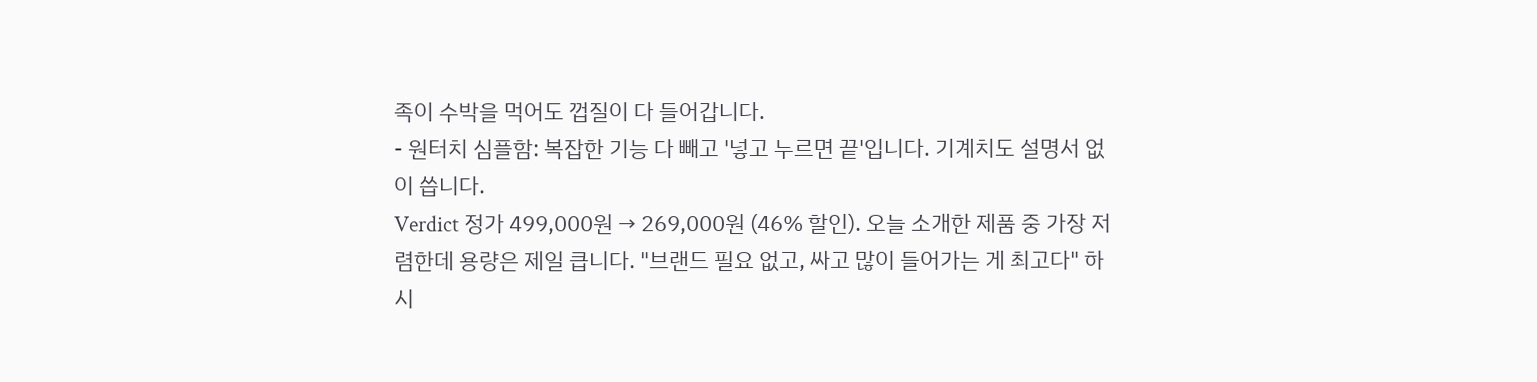족이 수박을 먹어도 껍질이 다 들어갑니다.
- 원터치 심플함: 복잡한 기능 다 빼고 '넣고 누르면 끝'입니다. 기계치도 설명서 없이 씁니다.
Verdict 정가 499,000원 → 269,000원 (46% 할인). 오늘 소개한 제품 중 가장 저렴한데 용량은 제일 큽니다. "브랜드 필요 없고, 싸고 많이 들어가는 게 최고다" 하시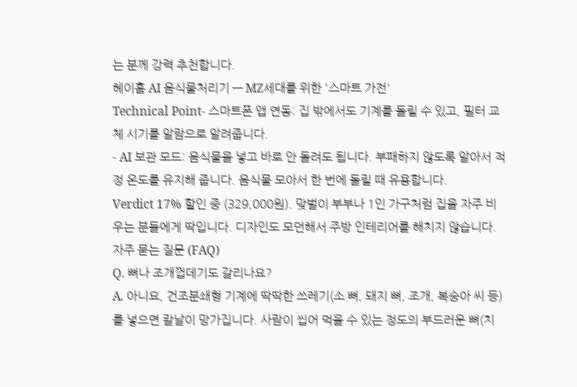는 분께 강력 추천합니다.
헤이홈 AI 음식물처리기 — MZ세대를 위한 '스마트 가전'
Technical Point- 스마트폰 앱 연동: 집 밖에서도 기계를 돌릴 수 있고, 필터 교체 시기를 알람으로 알려줍니다.
- AI 보관 모드: 음식물을 넣고 바로 안 돌려도 됩니다. 부패하지 않도록 알아서 적정 온도를 유지해 줍니다. 음식물 모아서 한 번에 돌릴 때 유용합니다.
Verdict 17% 할인 중 (329,000원). 맞벌이 부부나 1인 가구처럼 집을 자주 비우는 분들에게 딱입니다. 디자인도 모던해서 주방 인테리어를 해치지 않습니다.
자주 묻는 질문 (FAQ)
Q. 뼈나 조개껍데기도 갈리나요?
A. 아니요, 건조분쇄형 기계에 딱딱한 쓰레기(소 뼈, 돼지 뼈, 조개, 복숭아 씨 등)를 넣으면 칼날이 망가집니다. 사람이 씹어 먹을 수 있는 정도의 부드러운 뼈(치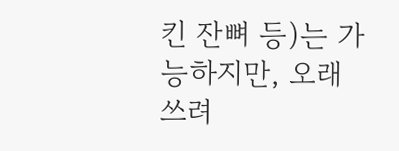킨 잔뼈 등)는 가능하지만, 오래 쓰려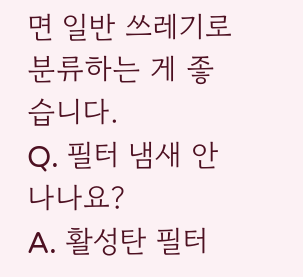면 일반 쓰레기로 분류하는 게 좋습니다.
Q. 필터 냄새 안 나나요?
A. 활성탄 필터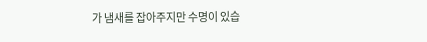가 냄새를 잡아주지만 수명이 있습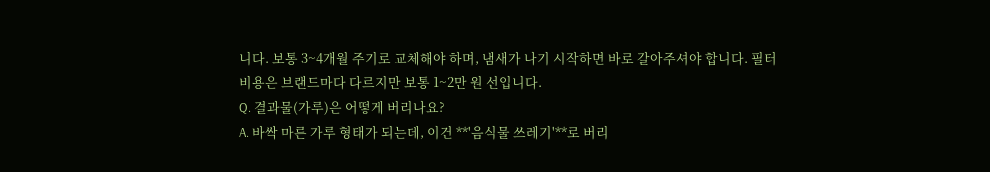니다. 보통 3~4개월 주기로 교체해야 하며, 냄새가 나기 시작하면 바로 갈아주셔야 합니다. 필터 비용은 브랜드마다 다르지만 보통 1~2만 원 선입니다.
Q. 결과물(가루)은 어떻게 버리나요?
A. 바싹 마른 가루 형태가 되는데, 이건 **'음식물 쓰레기'**로 버리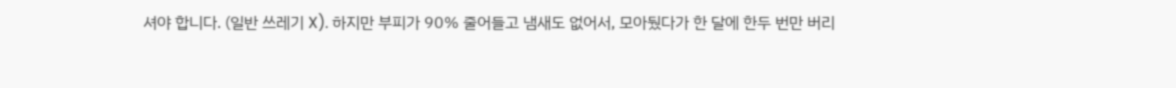셔야 합니다. (일반 쓰레기 X). 하지만 부피가 90% 줄어들고 냄새도 없어서, 모아뒀다가 한 달에 한두 번만 버리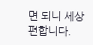면 되니 세상 편합니다.